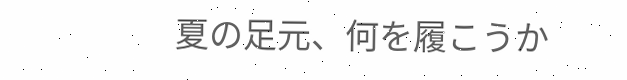夏の足元、何を履こうか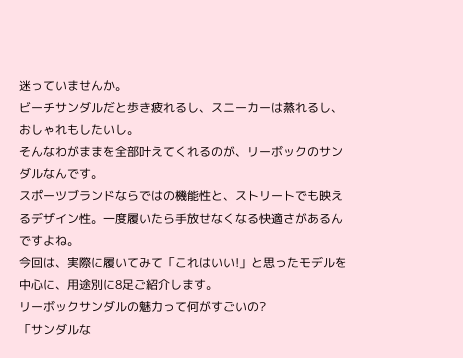迷っていませんか。
ビーチサンダルだと歩き疲れるし、スニーカーは蒸れるし、おしゃれもしたいし。
そんなわがままを全部叶えてくれるのが、リーボックのサンダルなんです。
スポーツブランドならではの機能性と、ストリートでも映えるデザイン性。一度履いたら手放せなくなる快適さがあるんですよね。
今回は、実際に履いてみて「これはいい!」と思ったモデルを中心に、用途別に8足ご紹介します。
リーボックサンダルの魅力って何がすごいの?
「サンダルな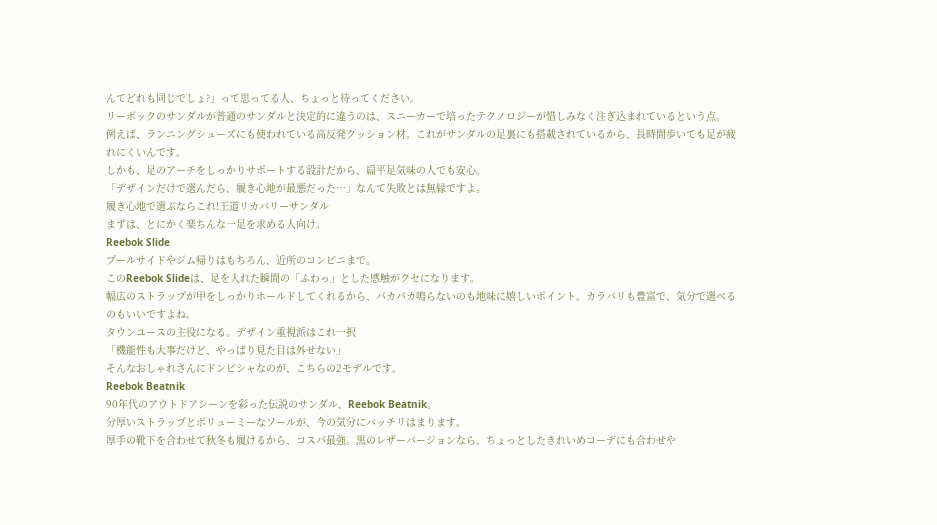んてどれも同じでしょ?」って思ってる人、ちょっと待ってください。
リーボックのサンダルが普通のサンダルと決定的に違うのは、スニーカーで培ったテクノロジーが惜しみなく注ぎ込まれているという点。
例えば、ランニングシューズにも使われている高反発クッション材。これがサンダルの足裏にも搭載されているから、長時間歩いても足が疲れにくいんです。
しかも、足のアーチをしっかりサポートする設計だから、扁平足気味の人でも安心。
「デザインだけで選んだら、履き心地が最悪だった…」なんて失敗とは無縁ですよ。
履き心地で選ぶならこれ!王道リカバリーサンダル
まずは、とにかく楽ちんな一足を求める人向け。
Reebok Slide
プールサイドやジム帰りはもちろん、近所のコンビニまで。
このReebok Slideは、足を入れた瞬間の「ふわっ」とした感触がクセになります。
幅広のストラップが甲をしっかりホールドしてくれるから、パカパカ鳴らないのも地味に嬉しいポイント。カラバリも豊富で、気分で選べるのもいいですよね。
タウンユースの主役になる。デザイン重視派はこれ一択
「機能性も大事だけど、やっぱり見た目は外せない」
そんなおしゃれさんにドンピシャなのが、こちらの2モデルです。
Reebok Beatnik
90年代のアウトドアシーンを彩った伝説のサンダル、Reebok Beatnik。
分厚いストラップとボリューミーなソールが、今の気分にバッチリはまります。
厚手の靴下を合わせて秋冬も履けるから、コスパ最強。黒のレザーバージョンなら、ちょっとしたきれいめコーデにも合わせや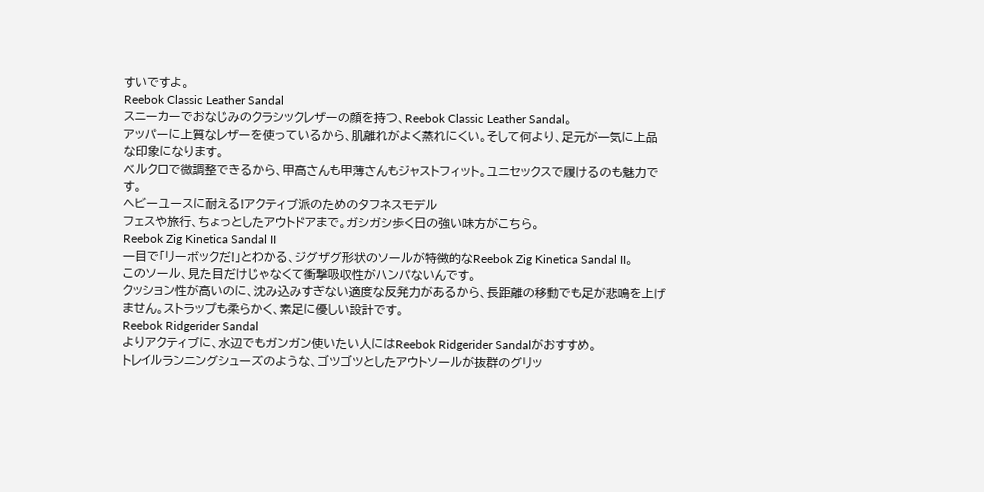すいですよ。
Reebok Classic Leather Sandal
スニーカーでおなじみのクラシックレザーの顔を持つ、Reebok Classic Leather Sandal。
アッパーに上質なレザーを使っているから、肌離れがよく蒸れにくい。そして何より、足元が一気に上品な印象になります。
ベルクロで微調整できるから、甲高さんも甲薄さんもジャストフィット。ユニセックスで履けるのも魅力です。
ヘビーユースに耐える!アクティブ派のためのタフネスモデル
フェスや旅行、ちょっとしたアウトドアまで。ガシガシ歩く日の強い味方がこちら。
Reebok Zig Kinetica Sandal II
一目で「リーボックだ!」とわかる、ジグザグ形状のソールが特徴的なReebok Zig Kinetica Sandal II。
このソール、見た目だけじゃなくて衝撃吸収性がハンパないんです。
クッション性が高いのに、沈み込みすぎない適度な反発力があるから、長距離の移動でも足が悲鳴を上げません。ストラップも柔らかく、素足に優しい設計です。
Reebok Ridgerider Sandal
よりアクティブに、水辺でもガンガン使いたい人にはReebok Ridgerider Sandalがおすすめ。
トレイルランニングシューズのような、ゴツゴツとしたアウトソールが抜群のグリッ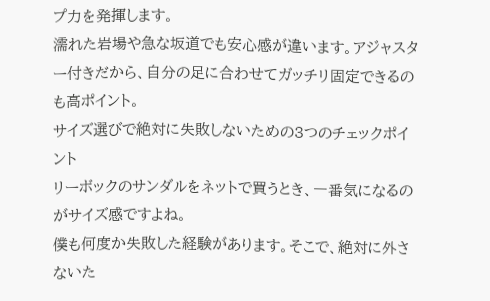プ力を発揮します。
濡れた岩場や急な坂道でも安心感が違います。アジャスター付きだから、自分の足に合わせてガッチリ固定できるのも高ポイント。
サイズ選びで絶対に失敗しないための3つのチェックポイント
リーボックのサンダルをネットで買うとき、一番気になるのがサイズ感ですよね。
僕も何度か失敗した経験があります。そこで、絶対に外さないた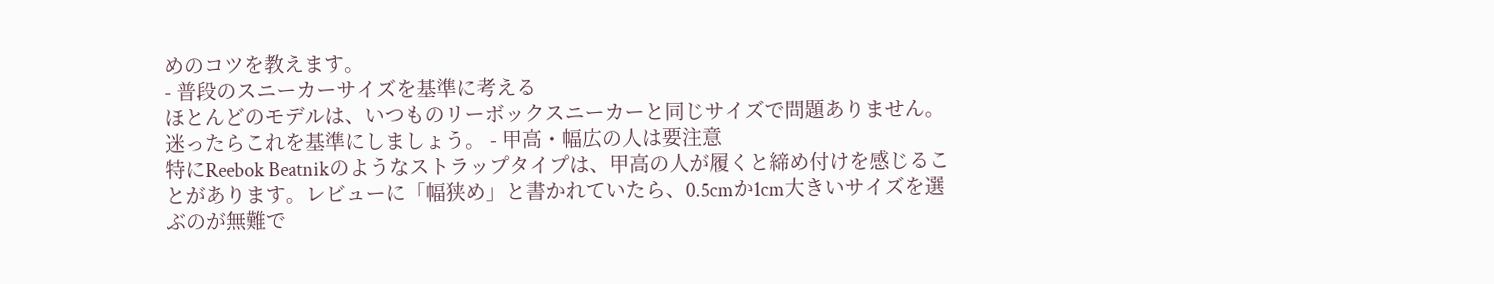めのコツを教えます。
- 普段のスニーカーサイズを基準に考える
ほとんどのモデルは、いつものリーボックスニーカーと同じサイズで問題ありません。迷ったらこれを基準にしましょう。 - 甲高・幅広の人は要注意
特にReebok Beatnikのようなストラップタイプは、甲高の人が履くと締め付けを感じることがあります。レビューに「幅狭め」と書かれていたら、0.5cmか1cm大きいサイズを選ぶのが無難で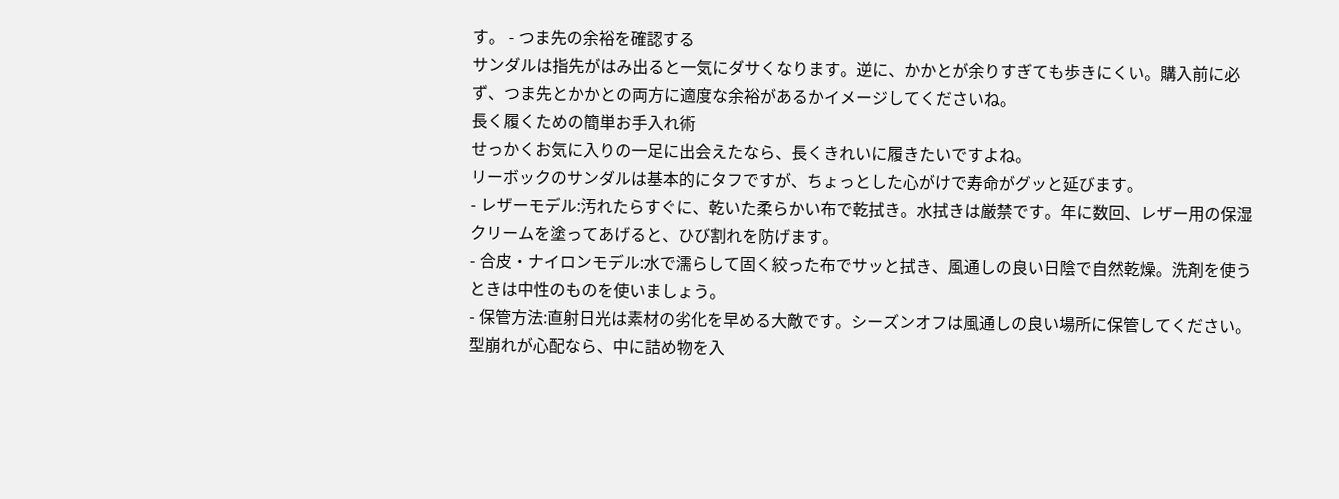す。 - つま先の余裕を確認する
サンダルは指先がはみ出ると一気にダサくなります。逆に、かかとが余りすぎても歩きにくい。購入前に必ず、つま先とかかとの両方に適度な余裕があるかイメージしてくださいね。
長く履くための簡単お手入れ術
せっかくお気に入りの一足に出会えたなら、長くきれいに履きたいですよね。
リーボックのサンダルは基本的にタフですが、ちょっとした心がけで寿命がグッと延びます。
- レザーモデル:汚れたらすぐに、乾いた柔らかい布で乾拭き。水拭きは厳禁です。年に数回、レザー用の保湿クリームを塗ってあげると、ひび割れを防げます。
- 合皮・ナイロンモデル:水で濡らして固く絞った布でサッと拭き、風通しの良い日陰で自然乾燥。洗剤を使うときは中性のものを使いましょう。
- 保管方法:直射日光は素材の劣化を早める大敵です。シーズンオフは風通しの良い場所に保管してください。型崩れが心配なら、中に詰め物を入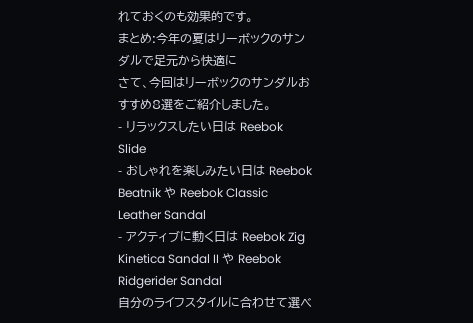れておくのも効果的です。
まとめ:今年の夏はリーボックのサンダルで足元から快適に
さて、今回はリーボックのサンダルおすすめ8選をご紹介しました。
- リラックスしたい日は Reebok Slide
- おしゃれを楽しみたい日は Reebok Beatnik や Reebok Classic Leather Sandal
- アクティブに動く日は Reebok Zig Kinetica Sandal II や Reebok Ridgerider Sandal
自分のライフスタイルに合わせて選べ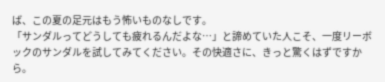ば、この夏の足元はもう怖いものなしです。
「サンダルってどうしても疲れるんだよな…」と諦めていた人こそ、一度リーボックのサンダルを試してみてください。その快適さに、きっと驚くはずですから。